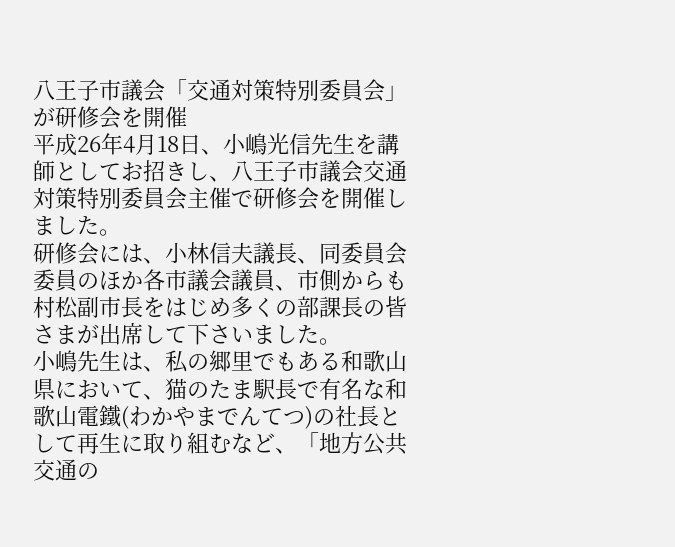八王子市議会「交通対策特別委員会」が研修会を開催
平成26年4月18日、小嶋光信先生を講師としてお招きし、八王子市議会交通対策特別委員会主催で研修会を開催しました。
研修会には、小林信夫議長、同委員会委員のほか各市議会議員、市側からも村松副市長をはじめ多くの部課長の皆さまが出席して下さいました。
小嶋先生は、私の郷里でもある和歌山県において、猫のたま駅長で有名な和歌山電鐵(わかやまでんてつ)の社長として再生に取り組むなど、「地方公共交通の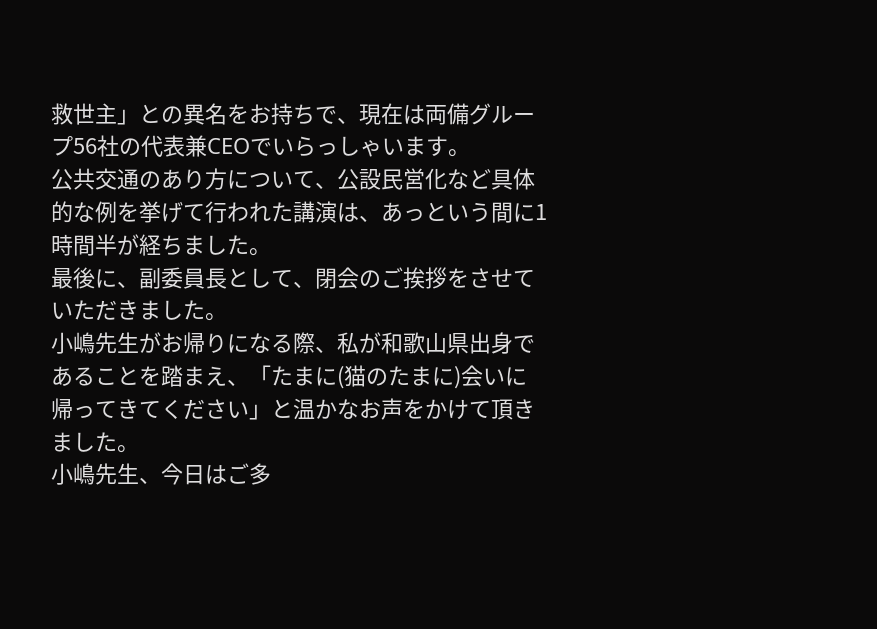救世主」との異名をお持ちで、現在は両備グループ56社の代表兼CEOでいらっしゃいます。
公共交通のあり方について、公設民営化など具体的な例を挙げて行われた講演は、あっという間に1時間半が経ちました。
最後に、副委員長として、閉会のご挨拶をさせていただきました。
小嶋先生がお帰りになる際、私が和歌山県出身であることを踏まえ、「たまに(猫のたまに)会いに帰ってきてください」と温かなお声をかけて頂きました。
小嶋先生、今日はご多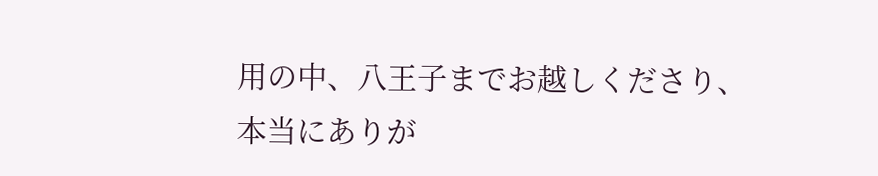用の中、八王子までお越しくださり、本当にありが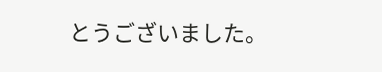とうございました。